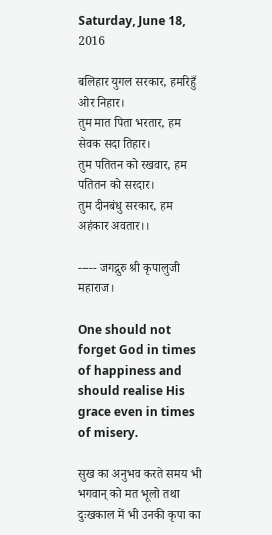Saturday, June 18, 2016

बलिहार युगल सरकार, हमरिहुँ ओर निहार।
तुम मात पिता भरतार, हम सेवक सदा तिहार।
तुम पतितन को रखवार, हम पतितन को सरदार।
तुम दीनबंधु सरकार, हम अहंकार अवतार।।

----- जगद्गुरु श्री कृपालुजी महाराज।

One should not forget God in times of happiness and should realise His grace even in times of misery.

सुख का अनुभव करते समय भी भगवान् को मत भूलो तथा दुःखकाल में भी उनकी कृपा का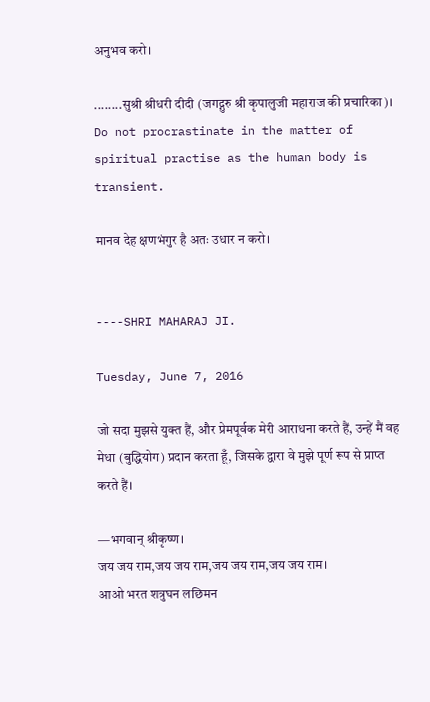अनुभव करो।

........सुश्री श्रीधरी दीदी (जगद्गुरु श्री कृपालुजी महाराज की प्रचारिका)।
Do not procrastinate in the matter of spiritual practise as the human body is transient.

मानव देह क्षणभंगुर है अतः उधार न करो।


----SHRI MAHARAJ JI.

Tuesday, June 7, 2016

जो सदा मुझसे युक्त हैं, और प्रेमपूर्वक मेरी आराधना करते हैं, उन्हें मैं वह मेधा (बुद्धियोग) प्रदान करता हूँ, जिसके द्वारा वे मुझे पूर्ण रूप से प्राप्त करते हैं।

—भगवान् श्रीकृष्ण।
जय जय राम,जय जय राम,जय जय राम,जय जय राम।
आओ भरत शत्रुघन लछिमन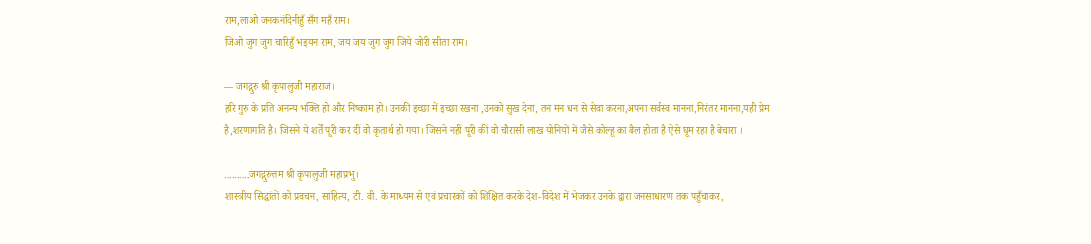राम,लाओ जनकनंदिनीहुँ सँग महँ राम।
जिओ जुग जुग चारिहुँ भइयन राम, जय जय जुग जुग जिये जोरी सीता राम।

--- जगद्गुरु श्री कृपालुजी महाराज।
हरि गुरु के प्रति अनन्य भक्ति हो और निष्काम हो। उनकी इच्छा में इच्छा रखना ,उनको सुख देना, तन मन धन से सेवा करना,अपना सर्वस्व मानना,निरंतर मानना,यही प्रेम है,शरणागति है। जिसने ये शर्तें पूरी कर दीं वो कृतार्थ हो गया। जिसने नहीं पूरी कीं वो चौरासी लाख योनियों में जैसे कोल्हू का बैल होता है ऐसे घूम रहा है बेचारा ।

..........जगद्गुरुत्तम श्री कृपालुजी महाप्रभु।
शास्त्रीय सिद्धांतों को प्रवचन, साहित्य, टी. वी. के माध्यम से एवं प्रचारकों को शिक्षित करके देश-विदेश में भेजकर उनके द्वारा जनसाधारण तक पहुँचाकर,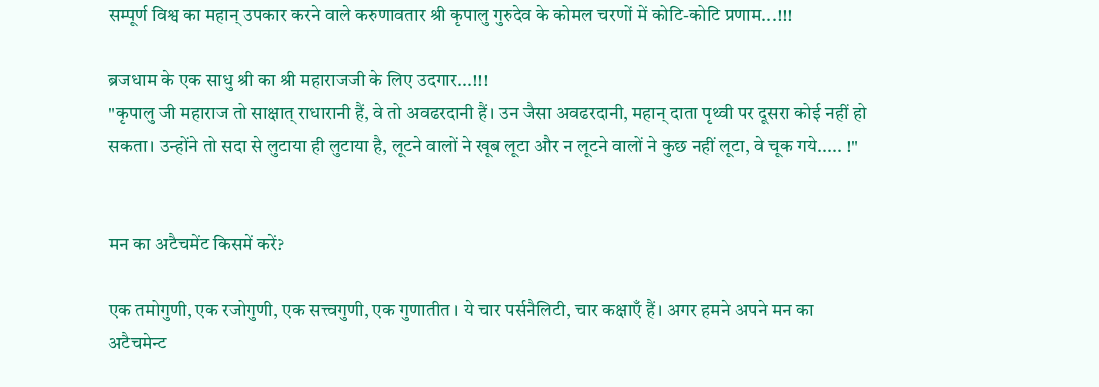सम्पूर्ण विश्व का महान् उपकार करने वाले करुणावतार श्री कृपालु गुरुदेव के कोमल चरणों में कोटि-कोटि प्रणाम...!!!

ब्रजधाम के एक साधु श्री का श्री महाराजजी के लिए उदगार...!!!
"कृपालु जी महाराज तो साक्षात् राधारानी हैं, वे तो अवढरदानी हैं। उन जैसा अवढरदानी, महान् दाता पृथ्वी पर दूसरा कोई नहीं हो सकता। उन्होंने तो सदा से लुटाया ही लुटाया है, लूटने वालों ने खूब लूटा और न लूटने वालों ने कुछ नहीं लूटा, वे चूक गये..... !"


मन का अटैचमेंट किसमें करें?

एक तमोगुणी, एक रजोगुणी, एक सत्त्वगुणी, एक गुणातीत । ये चार पर्सनैलिटी, चार कक्षाएँ हैं। अगर हमने अपने मन का अटैचमेन्ट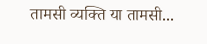तामसी व्यक्ति या तामसी...